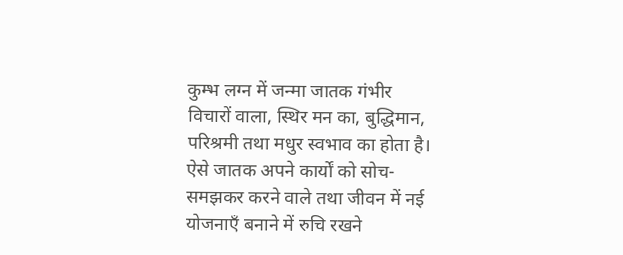कुम्भ लग्न में जन्मा जातक गंभीर विचारों वाला, स्थिर मन का, बुद्धिमान, परिश्रमी तथा मधुर स्वभाव का होता है। ऐसे जातक अपने कार्यों को सोच-समझकर करने वाले तथा जीवन में नई योजनाएँ बनाने में रुचि रखने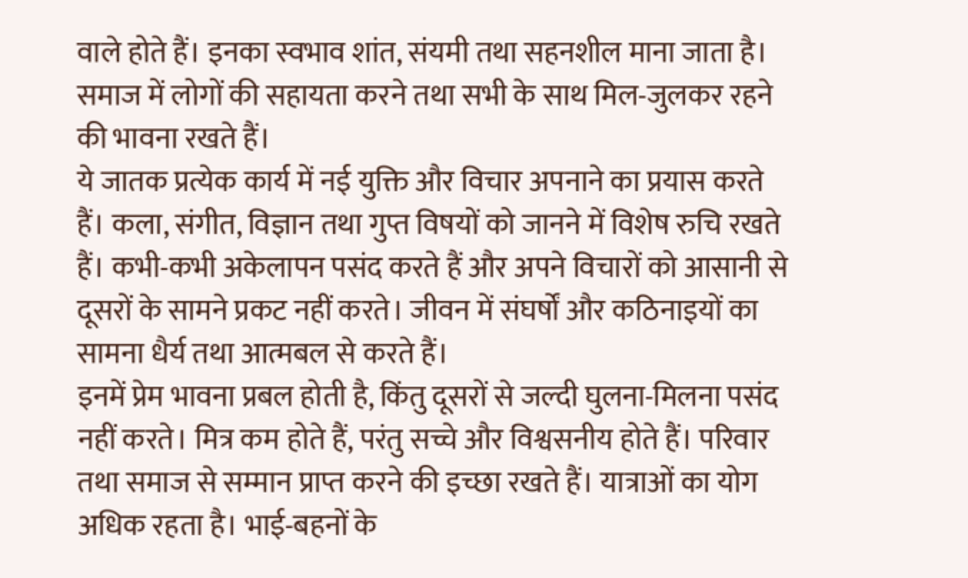वाले होते हैं। इनका स्वभाव शांत, संयमी तथा सहनशील माना जाता है। समाज में लोगों की सहायता करने तथा सभी के साथ मिल-जुलकर रहने की भावना रखते हैं।
ये जातक प्रत्येक कार्य में नई युक्ति और विचार अपनाने का प्रयास करते हैं। कला, संगीत, विज्ञान तथा गुप्त विषयों को जानने में विशेष रुचि रखते हैं। कभी-कभी अकेलापन पसंद करते हैं और अपने विचारों को आसानी से दूसरों के सामने प्रकट नहीं करते। जीवन में संघर्षों और कठिनाइयों का सामना धैर्य तथा आत्मबल से करते हैं।
इनमें प्रेम भावना प्रबल होती है, किंतु दूसरों से जल्दी घुलना-मिलना पसंद नहीं करते। मित्र कम होते हैं, परंतु सच्चे और विश्वसनीय होते हैं। परिवार तथा समाज से सम्मान प्राप्त करने की इच्छा रखते हैं। यात्राओं का योग अधिक रहता है। भाई-बहनों के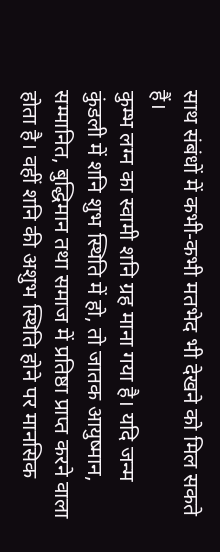साथ संबंधों में कभी-कभी मतभेद भी देखने को मिल सकते हैं।
कुम्भ लग्न का स्वामी शनि ग्रह माना गया है। यदि जन्म कुंडली में शनि शुभ स्थिति में हो, तो जातक आयुष्मान, सम्मानित, बुद्धिमान तथा समाज में प्रतिष्ठा प्राप्त करने वाला होता है। वहीं शनि की अशुभ स्थिति होने पर मानसिक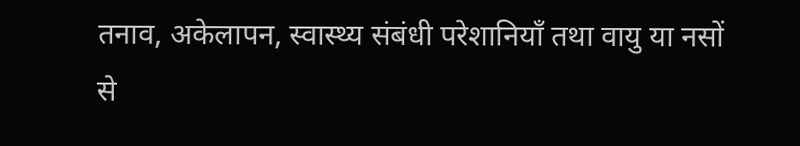तनाव, अकेलापन, स्वास्थ्य संबंधी परेशानियाँ तथा वायु या नसों से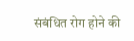संबंधित रोग होने की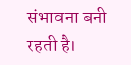संभावना बनी रहती है।